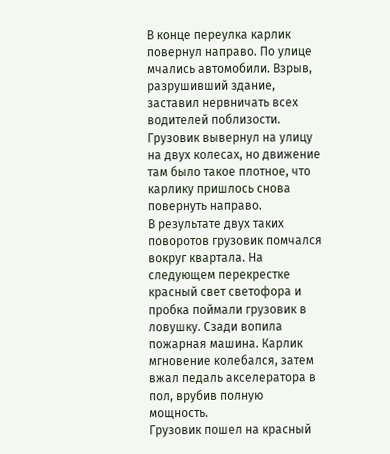В конце переулка карлик повернул направо. По улице мчались автомобили. Взрыв, разрушивший здание, заставил нервничать всех водителей поблизости. Грузовик вывернул на улицу на двух колесах, но движение там было такое плотное, что карлику пришлось снова повернуть направо.
В результате двух таких поворотов грузовик помчался вокруг квартала. На следующем перекрестке красный свет светофора и пробка поймали грузовик в ловушку. Сзади вопила пожарная машина. Карлик мгновение колебался, затем вжал педаль акселератора в пол, врубив полную мощность.
Грузовик пошел на красный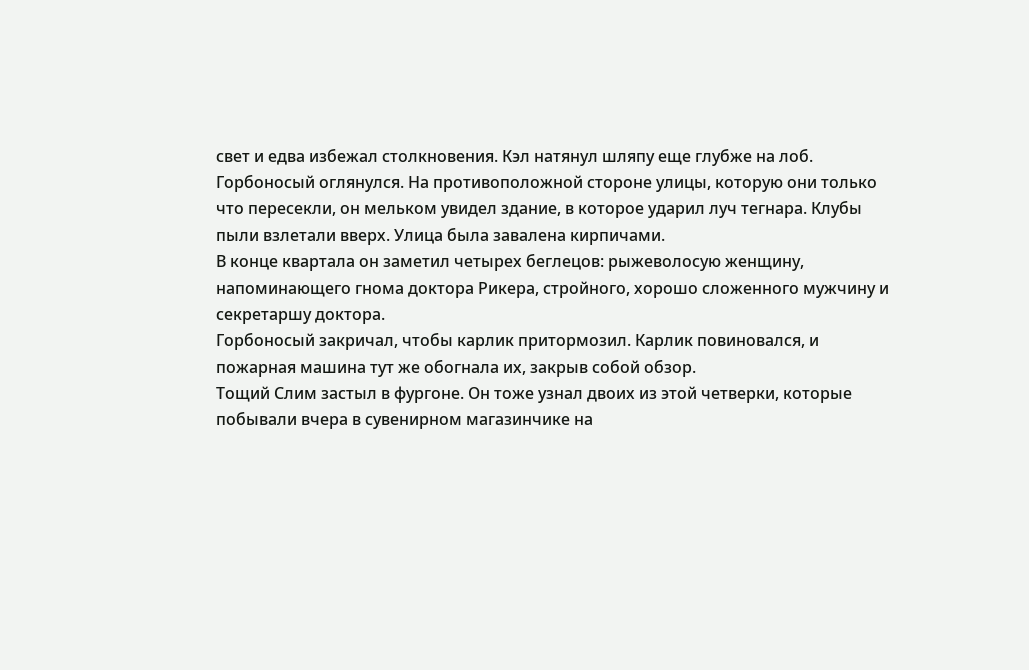свет и едва избежал столкновения. Кэл натянул шляпу еще глубже на лоб.
Горбоносый оглянулся. На противоположной стороне улицы, которую они только что пересекли, он мельком увидел здание, в которое ударил луч тегнара. Клубы пыли взлетали вверх. Улица была завалена кирпичами.
В конце квартала он заметил четырех беглецов: рыжеволосую женщину, напоминающего гнома доктора Рикера, стройного, хорошо сложенного мужчину и секретаршу доктора.
Горбоносый закричал, чтобы карлик притормозил. Карлик повиновался, и пожарная машина тут же обогнала их, закрыв собой обзор.
Тощий Слим застыл в фургоне. Он тоже узнал двоих из этой четверки, которые побывали вчера в сувенирном магазинчике на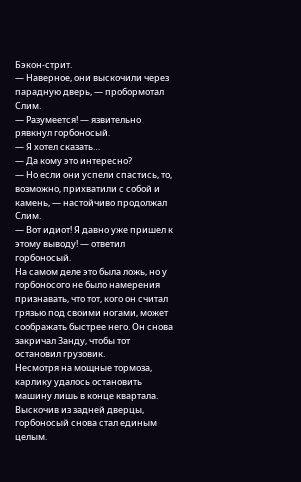Бэкон-стрит.
— Наверное, они выскочили через парадную дверь, — пробормотал Слим.
— Разумеется! — язвительно рявкнул горбоносый.
— Я хотел сказать…
— Да кому это интересно?
— Но если они успели спастись, то, возможно, прихватили с собой и камень, — настойчиво продолжал Слим.
— Вот идиот! Я давно уже пришел к этому выводу! — ответил горбоносый.
На самом деле это была ложь, но у горбоносого не было намерения признавать, что тот, кого он считал грязью под своими ногами, может соображать быстрее него. Он снова закричал Занду, чтобы тот остановил грузовик.
Несмотря на мощные тормоза, карлику удалось остановить машину лишь в конце квартала. Выскочив из задней дверцы, горбоносый снова стал единым целым.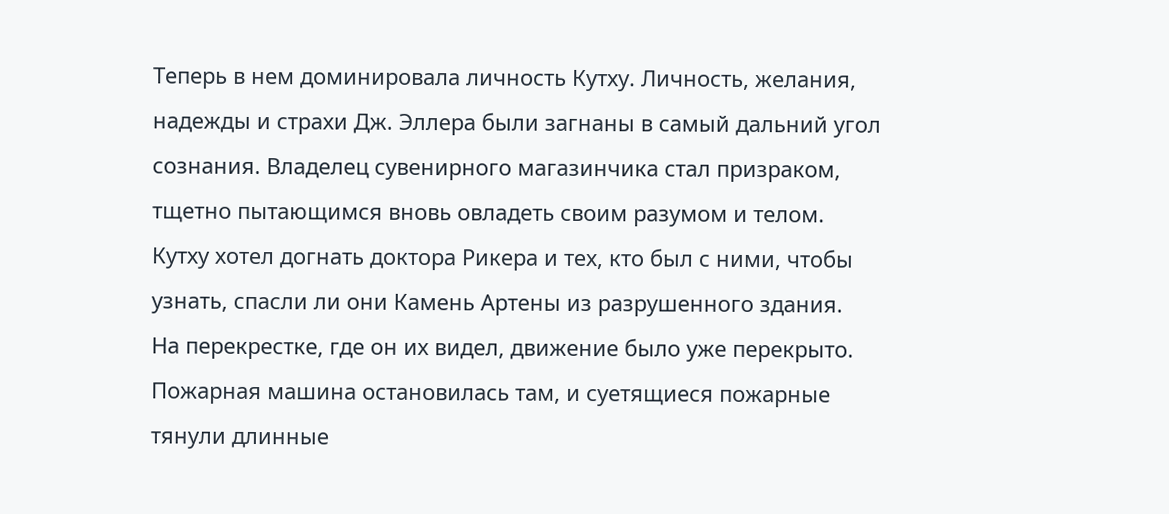Теперь в нем доминировала личность Кутху. Личность, желания, надежды и страхи Дж. Эллера были загнаны в самый дальний угол сознания. Владелец сувенирного магазинчика стал призраком, тщетно пытающимся вновь овладеть своим разумом и телом.
Кутху хотел догнать доктора Рикера и тех, кто был с ними, чтобы узнать, спасли ли они Камень Артены из разрушенного здания.
На перекрестке, где он их видел, движение было уже перекрыто. Пожарная машина остановилась там, и суетящиеся пожарные тянули длинные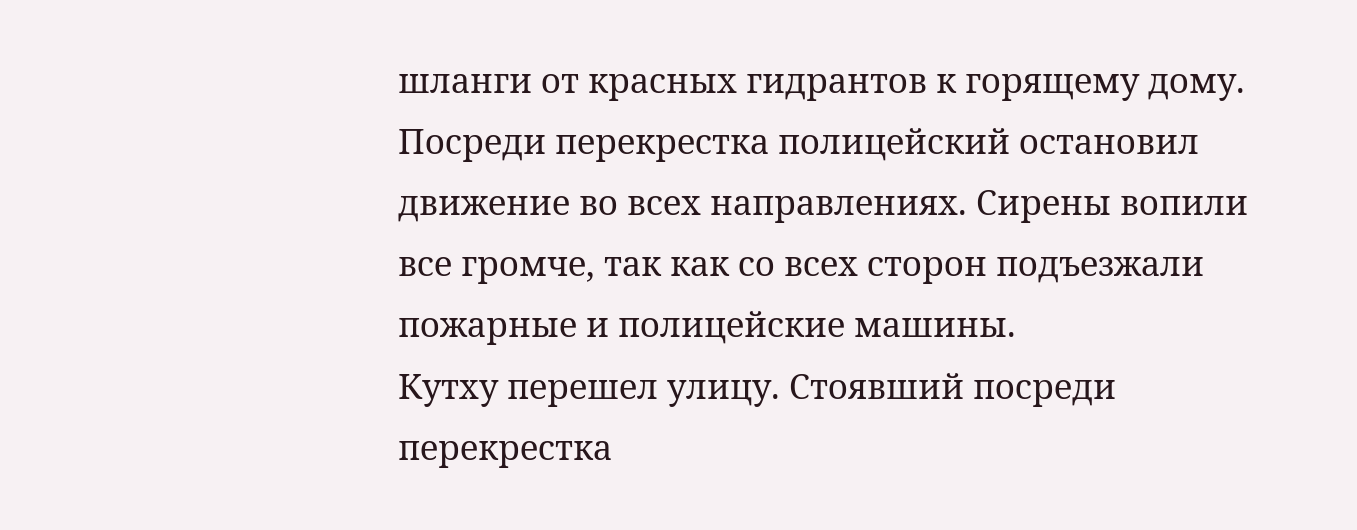шланги от красных гидрантов к горящему дому. Посреди перекрестка полицейский остановил движение во всех направлениях. Сирены вопили все громче, так как со всех сторон подъезжали пожарные и полицейские машины.
Кутху перешел улицу. Стоявший посреди перекрестка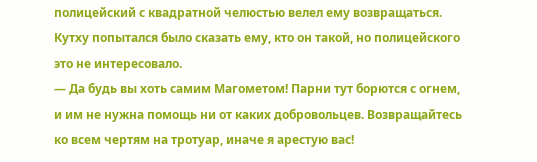полицейский с квадратной челюстью велел ему возвращаться. Кутху попытался было сказать ему, кто он такой, но полицейского это не интересовало.
— Да будь вы хоть самим Магометом! Парни тут борются с огнем, и им не нужна помощь ни от каких добровольцев. Возвращайтесь ко всем чертям на тротуар, иначе я арестую вас!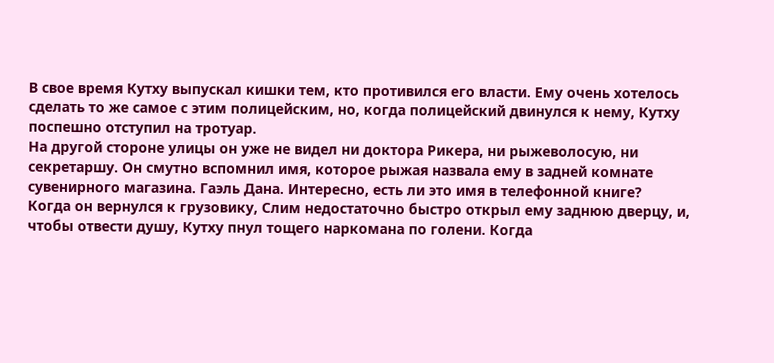В свое время Кутху выпускал кишки тем, кто противился его власти. Ему очень хотелось сделать то же самое с этим полицейским, но, когда полицейский двинулся к нему, Кутху поспешно отступил на тротуар.
На другой стороне улицы он уже не видел ни доктора Рикера, ни рыжеволосую, ни секретаршу. Он смутно вспомнил имя, которое рыжая назвала ему в задней комнате сувенирного магазина. Гаэль Дана. Интересно, есть ли это имя в телефонной книге?
Когда он вернулся к грузовику, Слим недостаточно быстро открыл ему заднюю дверцу, и, чтобы отвести душу, Кутху пнул тощего наркомана по голени. Когда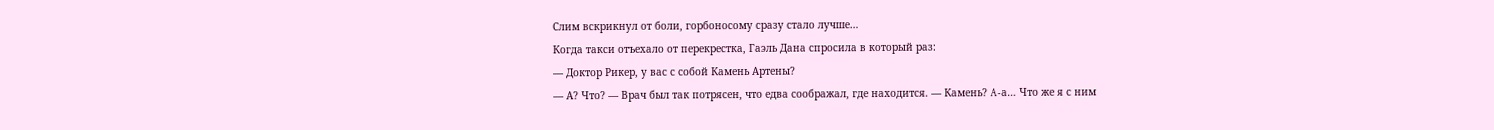Слим вскрикнул от боли, горбоносому сразу стало лучше…
Когда такси отъехало от перекрестка, Гаэль Дана спросила в который раз:
— Доктор Рикер, у вас с собой Камень Артены?
— А? Что? — Врач был так потрясен, что едва соображал, где находится. — Камень? A-а… Что же я с ним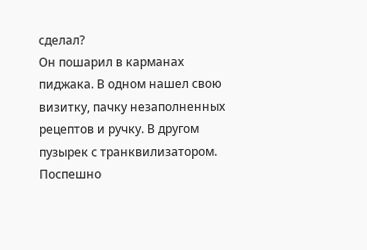сделал?
Он пошарил в карманах пиджака. В одном нашел свою визитку, пачку незаполненных рецептов и ручку. В другом пузырек с транквилизатором. Поспешно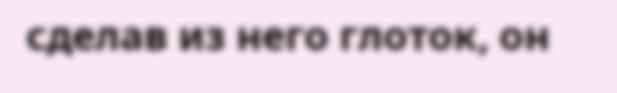сделав из него глоток, он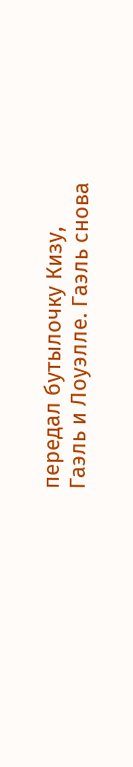передал бутылочку Кизу, Гаэль и Лоуэлле. Гаэль снова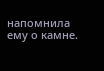напомнила ему о камне.